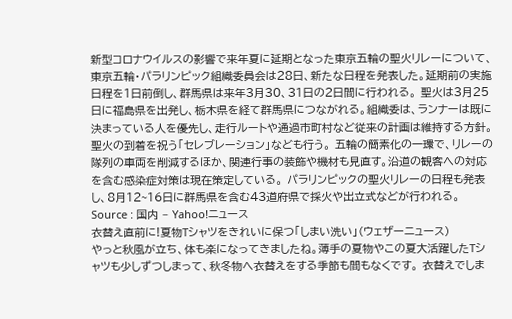新型コロナウイルスの影響で来年夏に延期となった東京五輪の聖火リレーについて、東京五輪・パラリンピック組織委員会は28日、新たな日程を発表した。延期前の実施日程を1日前倒し、群馬県は来年3月30、31日の2日間に行われる。 聖火は3月25日に福島県を出発し、栃木県を経て群馬県につながれる。組織委は、ランナーは既に決まっている人を優先し、走行ルートや通過市町村など従来の計画は維持する方針。聖火の到着を祝う「セレブレーション」なども行う。 五輪の簡素化の一環で、リレーの隊列の車両を削減するほか、関連行事の装飾や機材も見直す。沿道の観客への対応を含む感染症対策は現在策定している。 パラリンピックの聖火リレーの日程も発表し、8月12~16日に群馬県を含む43道府県で採火や出立式などが行われる。 Source : 国内 – Yahoo!ニュース
衣替え直前に!夏物Tシャツをきれいに保つ「しまい洗い」(ウェザーニュース)
やっと秋風が立ち、体も楽になってきましたね。薄手の夏物やこの夏大活躍したTシャツも少しずつしまって、秋冬物へ衣替えをする季節も間もなくです。 衣替えでしま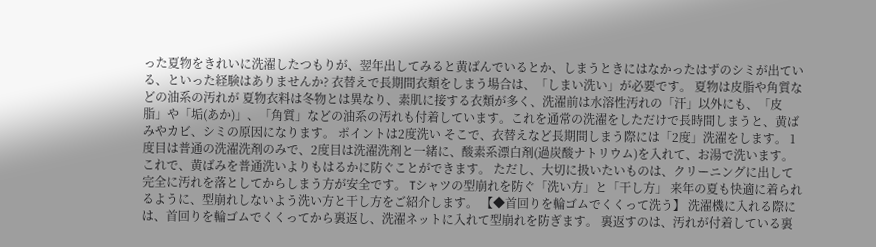った夏物をきれいに洗濯したつもりが、翌年出してみると黄ばんでいるとか、しまうときにはなかったはずのシミが出ている、といった経験はありませんか? 衣替えで長期間衣類をしまう場合は、「しまい洗い」が必要です。 夏物は皮脂や角質などの油系の汚れが 夏物衣料は冬物とは異なり、素肌に接する衣類が多く、洗濯前は水溶性汚れの「汗」以外にも、「皮脂」や「垢(あか)」、「角質」などの油系の汚れも付着しています。これを通常の洗濯をしただけで長時間しまうと、黄ばみやカビ、シミの原因になります。 ポイントは2度洗い そこで、衣替えなど長期間しまう際には「2度」洗濯をします。 1度目は普通の洗濯洗剤のみで、2度目は洗濯洗剤と一緒に、酸素系漂白剤(過炭酸ナトリウム)を入れて、お湯で洗います。 これで、黄ばみを普通洗いよりもはるかに防ぐことができます。 ただし、大切に扱いたいものは、クリーニングに出して完全に汚れを落としてからしまう方が安全です。 Tシャツの型崩れを防ぐ「洗い方」と「干し方」 来年の夏も快適に着られるように、型崩れしないよう洗い方と干し方をご紹介します。 【◆首回りを輪ゴムでくくって洗う】 洗濯機に入れる際には、首回りを輪ゴムでくくってから裏返し、洗濯ネットに入れて型崩れを防ぎます。 裏返すのは、汚れが付着している裏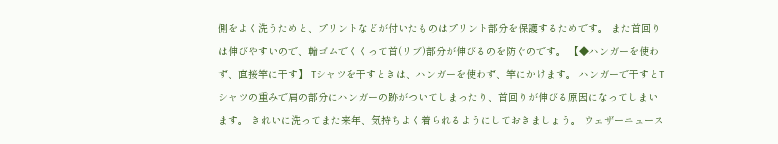側をよく洗うためと、プリントなどが付いたものはプリント部分を保護するためです。 また首回りは伸びやすいので、輪ゴムでくくって首(リブ)部分が伸びるのを防ぐのです。 【◆ハンガーを使わず、直接竿に干す】 Tシャツを干すときは、ハンガーを使わず、竿にかけます。 ハンガーで干すとTシャツの重みで肩の部分にハンガーの跡がついてしまったり、首回りが伸びる原因になってしまいます。 きれいに洗ってまた来年、気持ちよく着られるようにしておきましょう。 ウェザーニュース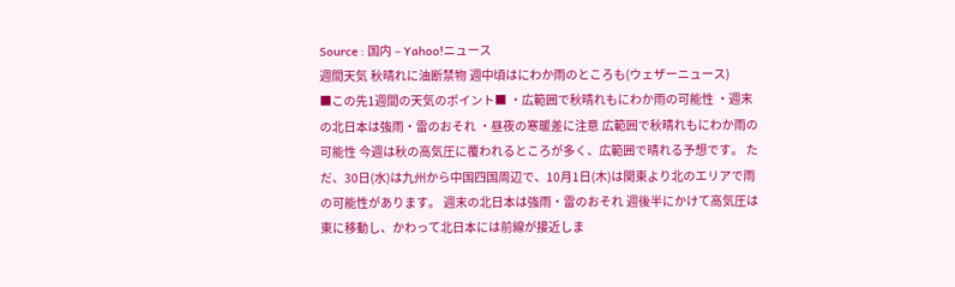Source : 国内 – Yahoo!ニュース
週間天気 秋晴れに油断禁物 週中頃はにわか雨のところも(ウェザーニュース)
■この先1週間の天気のポイント■ ・広範囲で秋晴れもにわか雨の可能性 ・週末の北日本は強雨・雷のおそれ ・昼夜の寒暖差に注意 広範囲で秋晴れもにわか雨の可能性 今週は秋の高気圧に覆われるところが多く、広範囲で晴れる予想です。 ただ、30日(水)は九州から中国四国周辺で、10月1日(木)は関東より北のエリアで雨の可能性があります。 週末の北日本は強雨・雷のおそれ 週後半にかけて高気圧は東に移動し、かわって北日本には前線が接近しま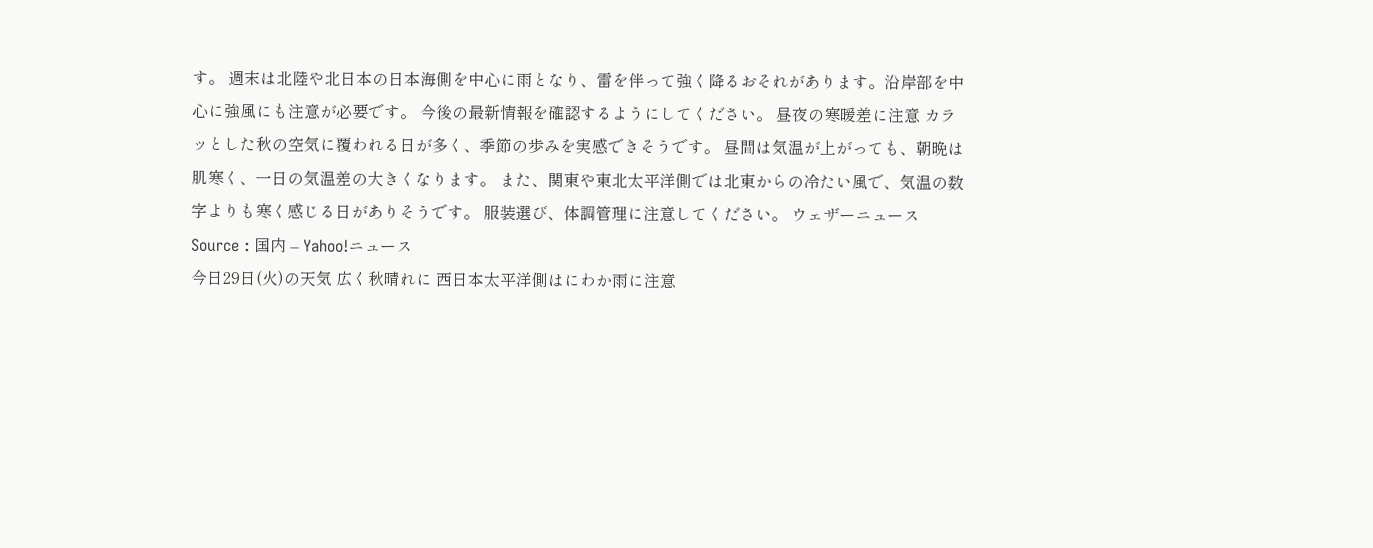す。 週末は北陸や北日本の日本海側を中心に雨となり、雷を伴って強く降るおそれがあります。沿岸部を中心に強風にも注意が必要です。 今後の最新情報を確認するようにしてください。 昼夜の寒暖差に注意 カラッとした秋の空気に覆われる日が多く、季節の歩みを実感できそうです。 昼間は気温が上がっても、朝晩は肌寒く、一日の気温差の大きくなります。 また、関東や東北太平洋側では北東からの冷たい風で、気温の数字よりも寒く感じる日がありそうです。 服装選び、体調管理に注意してください。 ウェザーニュース Source : 国内 – Yahoo!ニュース
今日29日(火)の天気 広く秋晴れに 西日本太平洋側はにわか雨に注意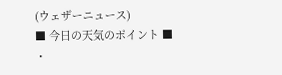(ウェザーニュース)
■ 今日の天気のポイント ■ ・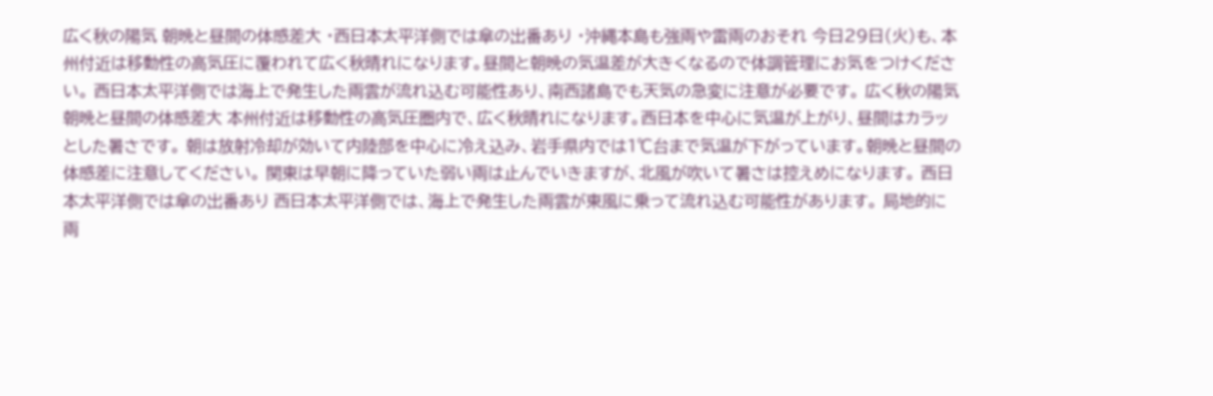広く秋の陽気 朝晩と昼間の体感差大 ・西日本太平洋側では傘の出番あり ・沖縄本島も強雨や雷雨のおそれ 今日29日(火)も、本州付近は移動性の高気圧に覆われて広く秋晴れになります。昼間と朝晩の気温差が大きくなるので体調管理にお気をつけください。 西日本太平洋側では海上で発生した雨雲が流れ込む可能性あり、南西諸島でも天気の急変に注意が必要です。 広く秋の陽気 朝晩と昼間の体感差大 本州付近は移動性の高気圧圏内で、広く秋晴れになります。西日本を中心に気温が上がり、昼間はカラッとした暑さです。 朝は放射冷却が効いて内陸部を中心に冷え込み、岩手県内では1℃台まで気温が下がっています。朝晩と昼間の体感差に注意してください。 関東は早朝に降っていた弱い雨は止んでいきますが、北風が吹いて暑さは控えめになります。 西日本太平洋側では傘の出番あり 西日本太平洋側では、海上で発生した雨雲が東風に乗って流れ込む可能性があります。 局地的に雨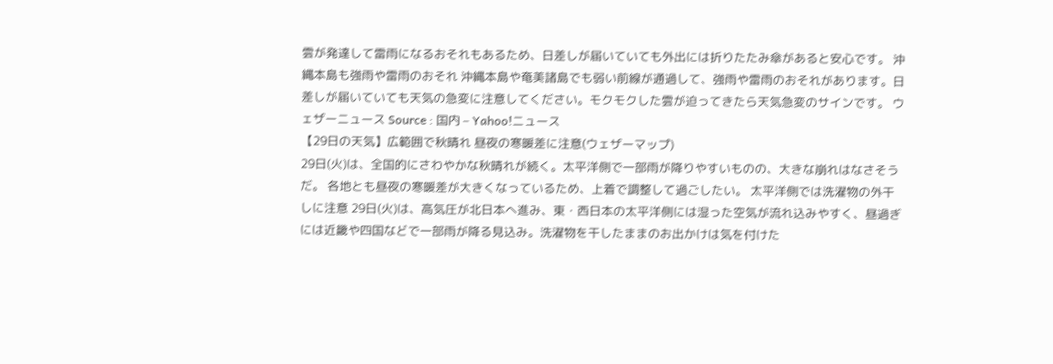雲が発達して雷雨になるおそれもあるため、日差しが届いていても外出には折りたたみ傘があると安心です。 沖縄本島も強雨や雷雨のおそれ 沖縄本島や奄美諸島でも弱い前線が通過して、強雨や雷雨のおそれがあります。日差しが届いていても天気の急変に注意してください。モクモクした雲が迫ってきたら天気急変のサインです。 ウェザーニュース Source : 国内 – Yahoo!ニュース
【29日の天気】広範囲で秋晴れ 昼夜の寒暖差に注意(ウェザーマップ)
29日(火)は、全国的にさわやかな秋晴れが続く。太平洋側で一部雨が降りやすいものの、大きな崩れはなさそうだ。 各地とも昼夜の寒暖差が大きくなっているため、上着で調整して過ごしたい。 太平洋側では洗濯物の外干しに注意 29日(火)は、高気圧が北日本へ進み、東・西日本の太平洋側には湿った空気が流れ込みやすく、昼過ぎには近畿や四国などで一部雨が降る見込み。洗濯物を干したままのお出かけは気を付けた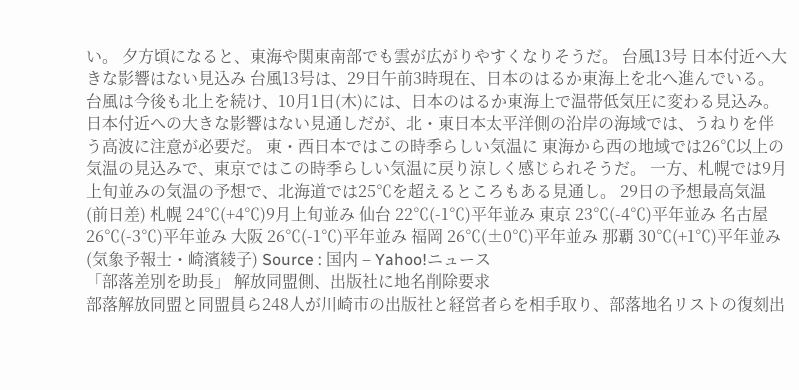い。 夕方頃になると、東海や関東南部でも雲が広がりやすくなりそうだ。 台風13号 日本付近へ大きな影響はない見込み 台風13号は、29日午前3時現在、日本のはるか東海上を北へ進んでいる。台風は今後も北上を続け、10月1日(木)には、日本のはるか東海上で温帯低気圧に変わる見込み。 日本付近への大きな影響はない見通しだが、北・東日本太平洋側の沿岸の海域では、うねりを伴う高波に注意が必要だ。 東・西日本ではこの時季らしい気温に 東海から西の地域では26℃以上の気温の見込みで、東京ではこの時季らしい気温に戻り涼しく感じられそうだ。 一方、札幌では9月上旬並みの気温の予想で、北海道では25℃を超えるところもある見通し。 29日の予想最高気温(前日差) 札幌 24℃(+4℃)9月上旬並み 仙台 22℃(-1℃)平年並み 東京 23℃(-4℃)平年並み 名古屋 26℃(-3℃)平年並み 大阪 26℃(-1℃)平年並み 福岡 26℃(±0℃)平年並み 那覇 30℃(+1℃)平年並み (気象予報士・崎濱綾子) Source : 国内 – Yahoo!ニュース
「部落差別を助長」 解放同盟側、出版社に地名削除要求
部落解放同盟と同盟員ら248人が川崎市の出版社と経営者らを相手取り、部落地名リストの復刻出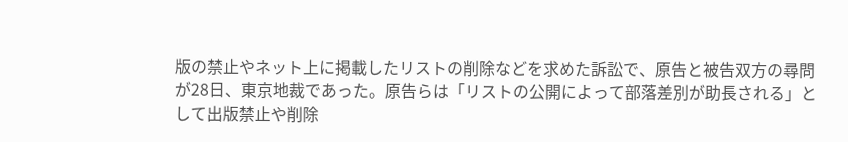版の禁止やネット上に掲載したリストの削除などを求めた訴訟で、原告と被告双方の尋問が28日、東京地裁であった。原告らは「リストの公開によって部落差別が助長される」として出版禁止や削除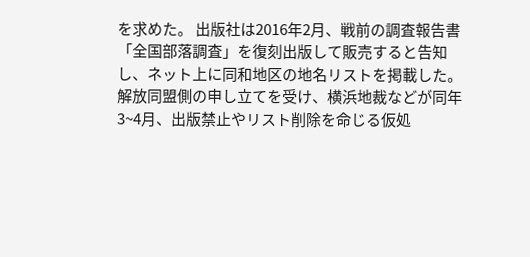を求めた。 出版社は2016年2月、戦前の調査報告書「全国部落調査」を復刻出版して販売すると告知し、ネット上に同和地区の地名リストを掲載した。解放同盟側の申し立てを受け、横浜地裁などが同年3~4月、出版禁止やリスト削除を命じる仮処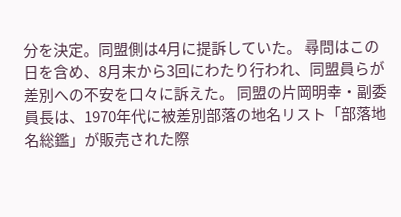分を決定。同盟側は4月に提訴していた。 尋問はこの日を含め、8月末から3回にわたり行われ、同盟員らが差別への不安を口々に訴えた。 同盟の片岡明幸・副委員長は、1970年代に被差別部落の地名リスト「部落地名総鑑」が販売された際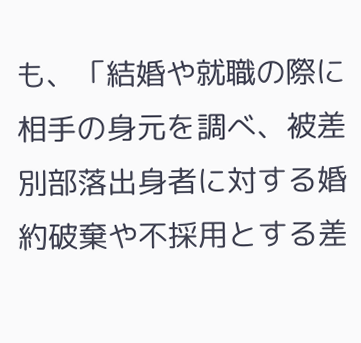も、「結婚や就職の際に相手の身元を調べ、被差別部落出身者に対する婚約破棄や不採用とする差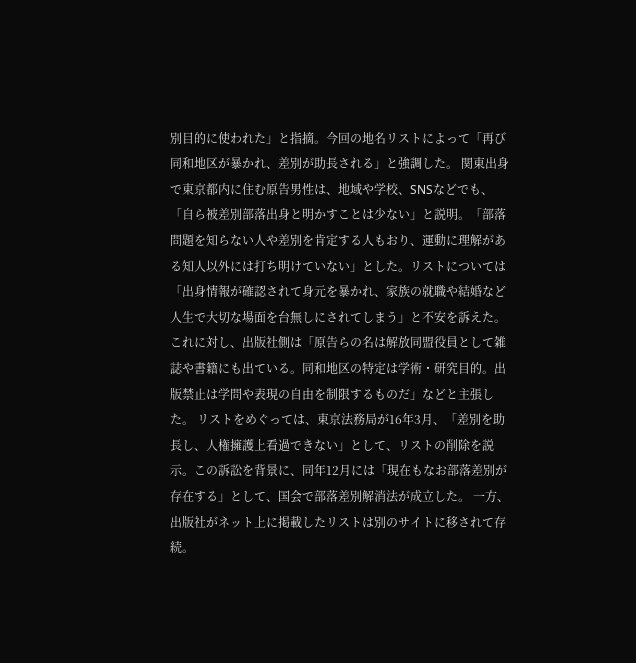別目的に使われた」と指摘。今回の地名リストによって「再び同和地区が暴かれ、差別が助長される」と強調した。 関東出身で東京都内に住む原告男性は、地域や学校、SNSなどでも、「自ら被差別部落出身と明かすことは少ない」と説明。「部落問題を知らない人や差別を肯定する人もおり、運動に理解がある知人以外には打ち明けていない」とした。リストについては「出身情報が確認されて身元を暴かれ、家族の就職や結婚など人生で大切な場面を台無しにされてしまう」と不安を訴えた。 これに対し、出版社側は「原告らの名は解放同盟役員として雑誌や書籍にも出ている。同和地区の特定は学術・研究目的。出版禁止は学問や表現の自由を制限するものだ」などと主張した。 リストをめぐっては、東京法務局が16年3月、「差別を助長し、人権擁護上看過できない」として、リストの削除を説示。この訴訟を背景に、同年12月には「現在もなお部落差別が存在する」として、国会で部落差別解消法が成立した。 一方、出版社がネット上に掲載したリストは別のサイトに移されて存続。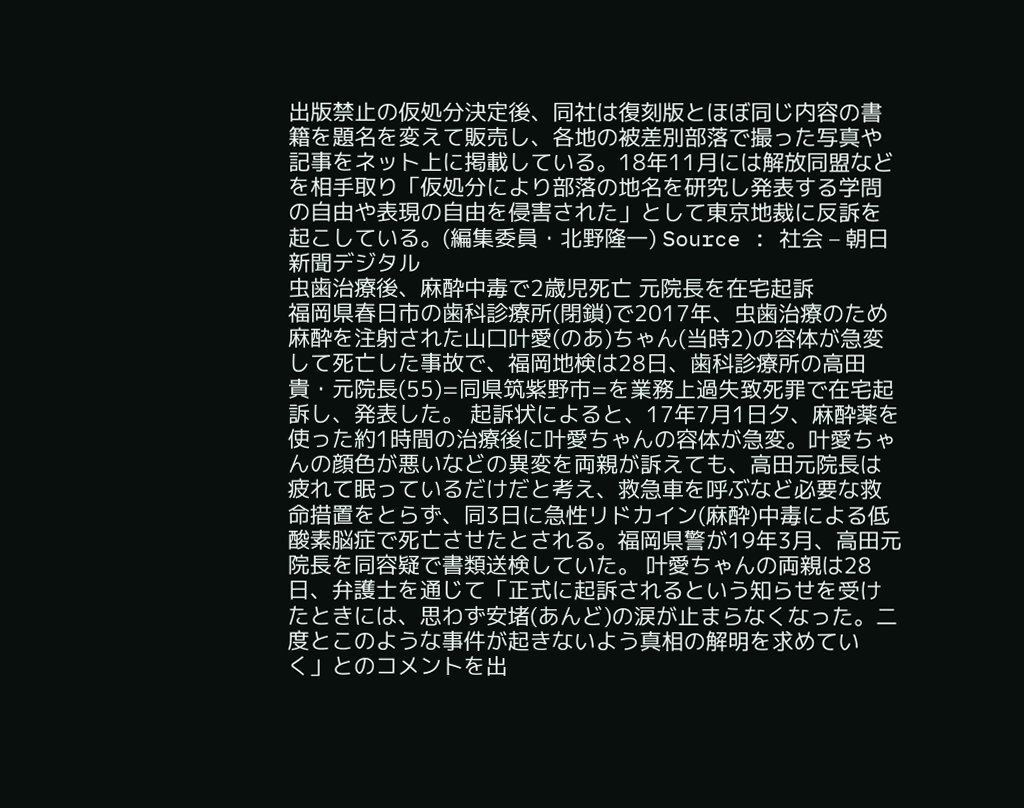出版禁止の仮処分決定後、同社は復刻版とほぼ同じ内容の書籍を題名を変えて販売し、各地の被差別部落で撮った写真や記事をネット上に掲載している。18年11月には解放同盟などを相手取り「仮処分により部落の地名を研究し発表する学問の自由や表現の自由を侵害された」として東京地裁に反訴を起こしている。(編集委員・北野隆一) Source : 社会 – 朝日新聞デジタル
虫歯治療後、麻酔中毒で2歳児死亡 元院長を在宅起訴
福岡県春日市の歯科診療所(閉鎖)で2017年、虫歯治療のため麻酔を注射された山口叶愛(のあ)ちゃん(当時2)の容体が急変して死亡した事故で、福岡地検は28日、歯科診療所の高田貴・元院長(55)=同県筑紫野市=を業務上過失致死罪で在宅起訴し、発表した。 起訴状によると、17年7月1日夕、麻酔薬を使った約1時間の治療後に叶愛ちゃんの容体が急変。叶愛ちゃんの顔色が悪いなどの異変を両親が訴えても、高田元院長は疲れて眠っているだけだと考え、救急車を呼ぶなど必要な救命措置をとらず、同3日に急性リドカイン(麻酔)中毒による低酸素脳症で死亡させたとされる。福岡県警が19年3月、高田元院長を同容疑で書類送検していた。 叶愛ちゃんの両親は28日、弁護士を通じて「正式に起訴されるという知らせを受けたときには、思わず安堵(あんど)の涙が止まらなくなった。二度とこのような事件が起きないよう真相の解明を求めていく」とのコメントを出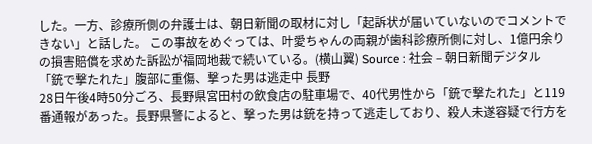した。一方、診療所側の弁護士は、朝日新聞の取材に対し「起訴状が届いていないのでコメントできない」と話した。 この事故をめぐっては、叶愛ちゃんの両親が歯科診療所側に対し、1億円余りの損害賠償を求めた訴訟が福岡地裁で続いている。(横山翼) Source : 社会 – 朝日新聞デジタル
「銃で撃たれた」腹部に重傷、撃った男は逃走中 長野
28日午後4時50分ごろ、長野県宮田村の飲食店の駐車場で、40代男性から「銃で撃たれた」と119番通報があった。長野県警によると、撃った男は銃を持って逃走しており、殺人未遂容疑で行方を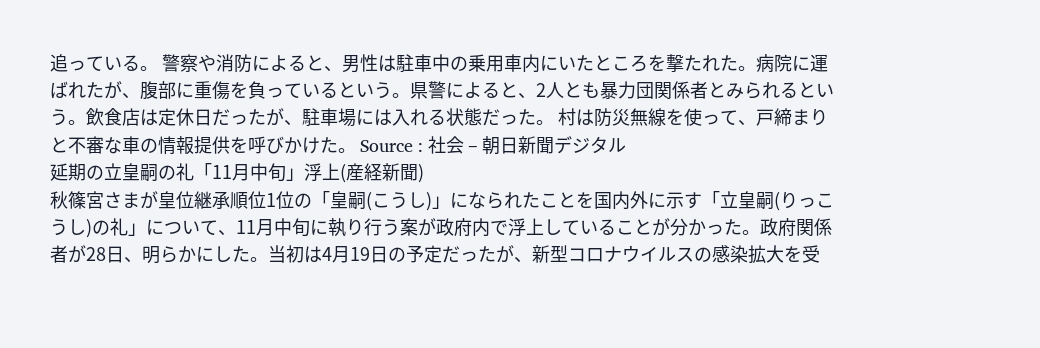追っている。 警察や消防によると、男性は駐車中の乗用車内にいたところを撃たれた。病院に運ばれたが、腹部に重傷を負っているという。県警によると、2人とも暴力団関係者とみられるという。飲食店は定休日だったが、駐車場には入れる状態だった。 村は防災無線を使って、戸締まりと不審な車の情報提供を呼びかけた。 Source : 社会 – 朝日新聞デジタル
延期の立皇嗣の礼「11月中旬」浮上(産経新聞)
秋篠宮さまが皇位継承順位1位の「皇嗣(こうし)」になられたことを国内外に示す「立皇嗣(りっこうし)の礼」について、11月中旬に執り行う案が政府内で浮上していることが分かった。政府関係者が28日、明らかにした。当初は4月19日の予定だったが、新型コロナウイルスの感染拡大を受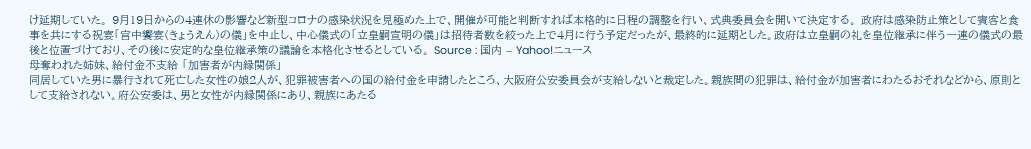け延期していた。 9月19日からの4連休の影響など新型コロナの感染状況を見極めた上で、開催が可能と判断すれば本格的に日程の調整を行い、式典委員会を開いて決定する。 政府は感染防止策として賓客と食事を共にする祝宴「宮中饗宴(きょうえん)の儀」を中止し、中心儀式の「立皇嗣宣明の儀」は招待者数を絞った上で4月に行う予定だったが、最終的に延期とした。政府は立皇嗣の礼を皇位継承に伴う一連の儀式の最後と位置づけており、その後に安定的な皇位継承策の議論を本格化させるとしている。 Source : 国内 – Yahoo!ニュース
母奪われた姉妹、給付金不支給 「加害者が内縁関係」
同居していた男に暴行されて死亡した女性の娘2人が、犯罪被害者への国の給付金を申請したところ、大阪府公安委員会が支給しないと裁定した。親族間の犯罪は、給付金が加害者にわたるおそれなどから、原則として支給されない。府公安委は、男と女性が内縁関係にあり、親族にあたる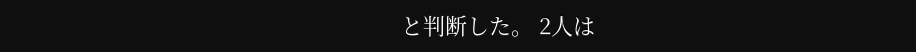と判断した。 2人は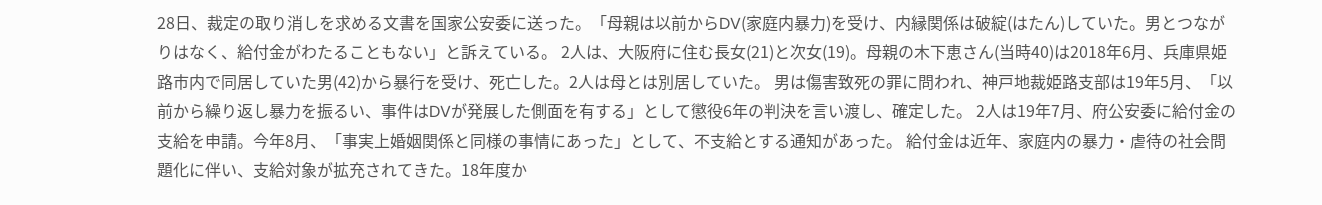28日、裁定の取り消しを求める文書を国家公安委に送った。「母親は以前からDV(家庭内暴力)を受け、内縁関係は破綻(はたん)していた。男とつながりはなく、給付金がわたることもない」と訴えている。 2人は、大阪府に住む長女(21)と次女(19)。母親の木下恵さん(当時40)は2018年6月、兵庫県姫路市内で同居していた男(42)から暴行を受け、死亡した。2人は母とは別居していた。 男は傷害致死の罪に問われ、神戸地裁姫路支部は19年5月、「以前から繰り返し暴力を振るい、事件はDVが発展した側面を有する」として懲役6年の判決を言い渡し、確定した。 2人は19年7月、府公安委に給付金の支給を申請。今年8月、「事実上婚姻関係と同様の事情にあった」として、不支給とする通知があった。 給付金は近年、家庭内の暴力・虐待の社会問題化に伴い、支給対象が拡充されてきた。18年度か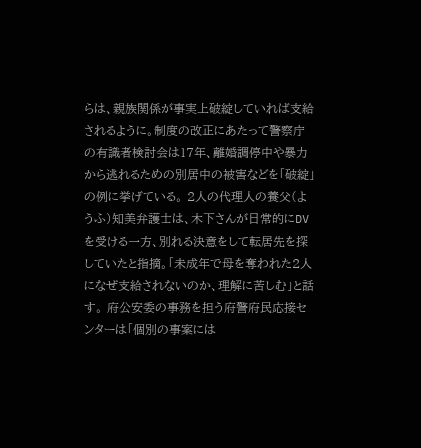らは、親族関係が事実上破綻していれば支給されるように。制度の改正にあたって警察庁の有識者検討会は17年、離婚調停中や暴力から逃れるための別居中の被害などを「破綻」の例に挙げている。 2人の代理人の養父(ようふ)知美弁護士は、木下さんが日常的にDVを受ける一方、別れる決意をして転居先を探していたと指摘。「未成年で母を奪われた2人になぜ支給されないのか、理解に苦しむ」と話す。 府公安委の事務を担う府警府民応接センターは「個別の事案には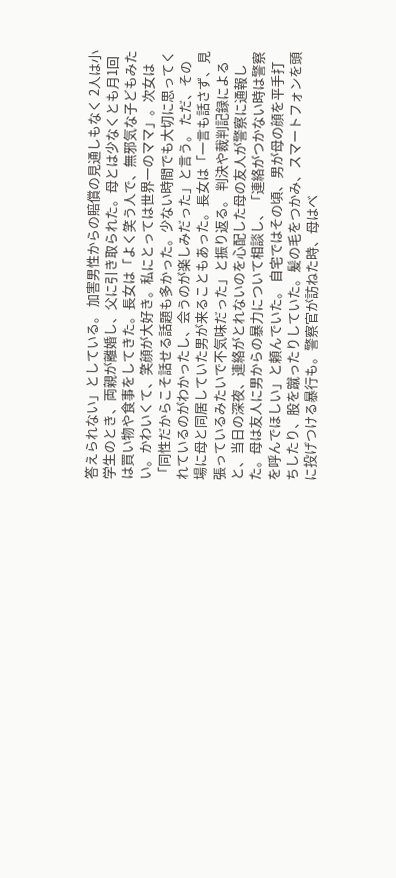答えられない」としている。 加害男性からの賠償の見通しもなく 2人は小学生のとき、両親が離婚し、父に引き取られた。母とは少なくとも月1回は買い物や食事をしてきた。長女は「よく笑う人で、無邪気な子どもみたい。かわいくて、笑顔が大好き。私にとっては世界一のママ」。次女は「同性だからこそ話せる話題も多かった。少ない時間でも大切に思ってくれているのがわかったし、会うのが楽しみだった」と言う。 ただ、その場に母と同居していた男が来ることもあった。長女は「一言も話さず、見張っているみたいで不気味だった」と振り返る。 判決や裁判記録によると、当日の深夜、連絡がとれないのを心配した母の友人が警察に通報した。母は友人に男からの暴力について相談し、「連絡がつかない時は警察を呼んでほしい」と頼んでいた。 自宅ではその頃、男が母の顔を平手打ちしたり、股を蹴ったりしていた。髪の毛をつかみ、スマートフォンを頭に投げつける暴行も。警察官が訪ねた時、母はベ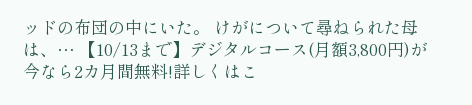ッドの布団の中にいた。 けがについて尋ねられた母は、… 【10/13まで】デジタルコース(月額3,800円)が今なら2カ月間無料!詳しくはこ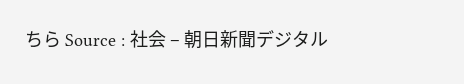ちら Source : 社会 – 朝日新聞デジタル